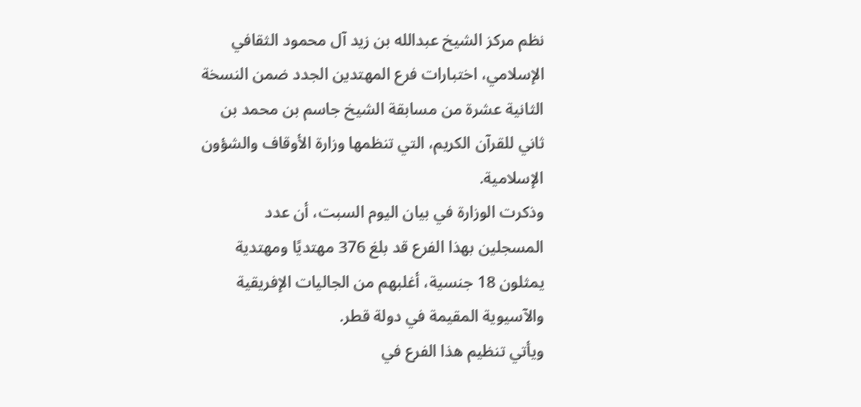نظم مركز الشيخ عبدالله بن زيد آل محمود الثقافي الإسلامي، اختبارات فرع المهتدين الجدد ضمن النسخة الثانية عشرة من مسابقة الشيخ جاسم بن محمد بن ثاني للقرآن الكريم، التي تنظمها وزارة الأوقاف والشؤون الإسلامية.
وذكرت الوزارة في بيان اليوم السبت، أن عدد المسجلين بهذا الفرع قد بلغ 376 مهتديًا ومهتدية يمثلون 18 جنسية، أغلبهم من الجاليات الإفريقية والآسيوية المقيمة في دولة قطر.
ويأتي تنظيم هذا الفرع في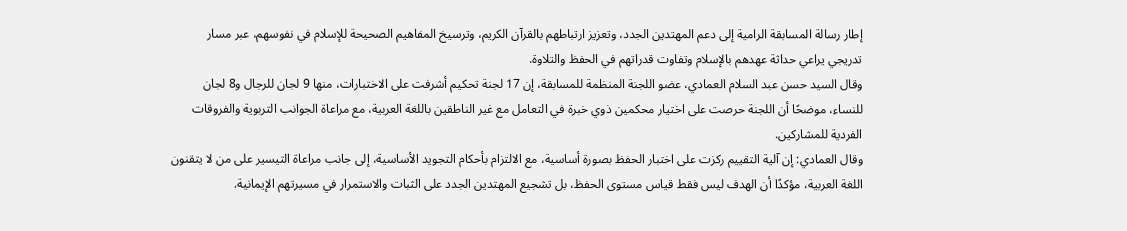إطار رسالة المسابقة الرامية إلى دعم المهتدين الجدد، وتعزيز ارتباطهم بالقرآن الكريم، وترسيخ المفاهيم الصحيحة للإسلام في نفوسهم، عبر مسار تدريجي يراعي حداثة عهدهم بالإسلام وتفاوت قدراتهم في الحفظ والتلاوة.
وقال السيد حسن عبد السلام العمادي، عضو اللجنة المنظمة للمسابقة، إن 17 لجنة تحكيم أشرفت على الاختبارات، منها 9 لجان للرجال و8 لجان للنساء، موضحًا أن اللجنة حرصت على اختيار محكمين ذوي خبرة في التعامل مع غير الناطقين باللغة العربية، مع مراعاة الجوانب التربوية والفروقات الفردية للمشاركين.
وقال العمادي: إن آلية التقييم ركزت على اختبار الحفظ بصورة أساسية، مع الالتزام بأحكام التجويد الأساسية، إلى جانب مراعاة التيسير على من لا يتقنون اللغة العربية، مؤكدًا أن الهدف ليس فقط قياس مستوى الحفظ، بل تشجيع المهتدين الجدد على الثبات والاستمرار في مسيرتهم الإيمانية.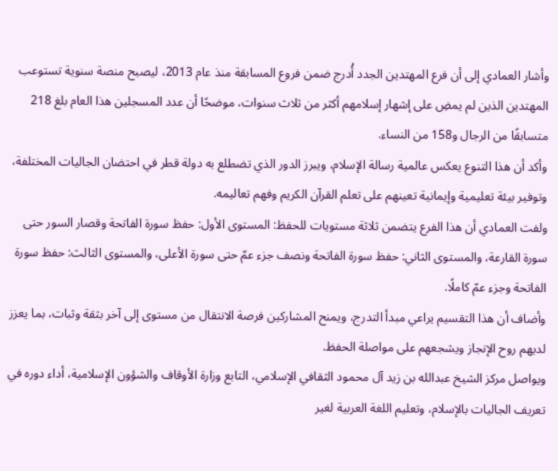وأشار العمادي إلى أن فرع المهتدين الجدد أُدرج ضمن فروع المسابقة منذ عام 2013، ليصبح منصة سنوية تستوعب المهتدين الذين لم يمضِ على إشهار إسلامهم أكثر من ثلاث سنوات، موضحًا أن عدد المسجلين هذا العام بلغ 218 متسابقًا من الرجال و158 من النساء.
وأكد أن هذا التنوع يعكس عالمية رسالة الإسلام، ويبرز الدور الذي تضطلع به دولة قطر في احتضان الجاليات المختلفة، وتوفير بيئة تعليمية وإيمانية تعينهم على تعلم القرآن الكريم وفهم تعاليمه.
ولفت العمادي أن هذا الفرع يتضمن ثلاثة مستويات للحفظ: المستوى الأول: حفظ سورة الفاتحة وقصار السور حتى سورة القارعة، والمستوى الثاني: حفظ سورة الفاتحة ونصف جزء عمّ حتى سورة الأعلى، والمستوى الثالث: حفظ سورة الفاتحة وجزء عمّ كاملًا.
وأضاف أن هذا التقسيم يراعي مبدأ التدرج، ويمنح المشاركين فرصة الانتقال من مستوى إلى آخر بثقة وثبات، بما يعزز لديهم روح الإنجاز ويشجعهم على مواصلة الحفظ.
ويواصل مركز الشيخ عبدالله بن زيد آل محمود الثقافي الإسلامي، التابع وزارة الأوقاف والشؤون الإسلامية، أداء دوره في تعريف الجاليات بالإسلام، وتعليم اللغة العربية لغير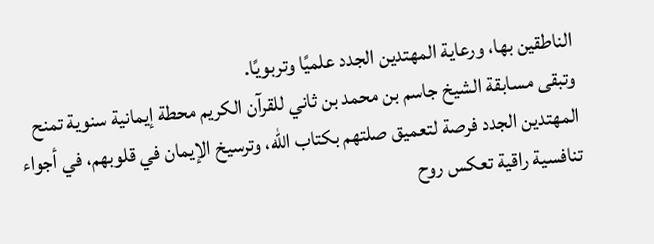الناطقين بها، ورعاية المهتدين الجدد علميًا وتربويًا.
وتبقى مسابقة الشيخ جاسم بن محمد بن ثاني للقرآن الكريم محطة إيمانية سنوية تمنح المهتدين الجدد فرصة لتعميق صلتهم بكتاب الله، وترسيخ الإيمان في قلوبهم، في أجواء تنافسية راقية تعكس روح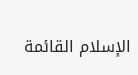الإسلام القائمة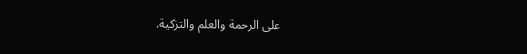على الرحمة والعلم والتزكية.